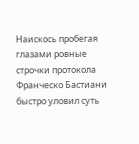Наискось пробегая глазами ровные строчки протокола Франческо Бастиани быстро уловил суть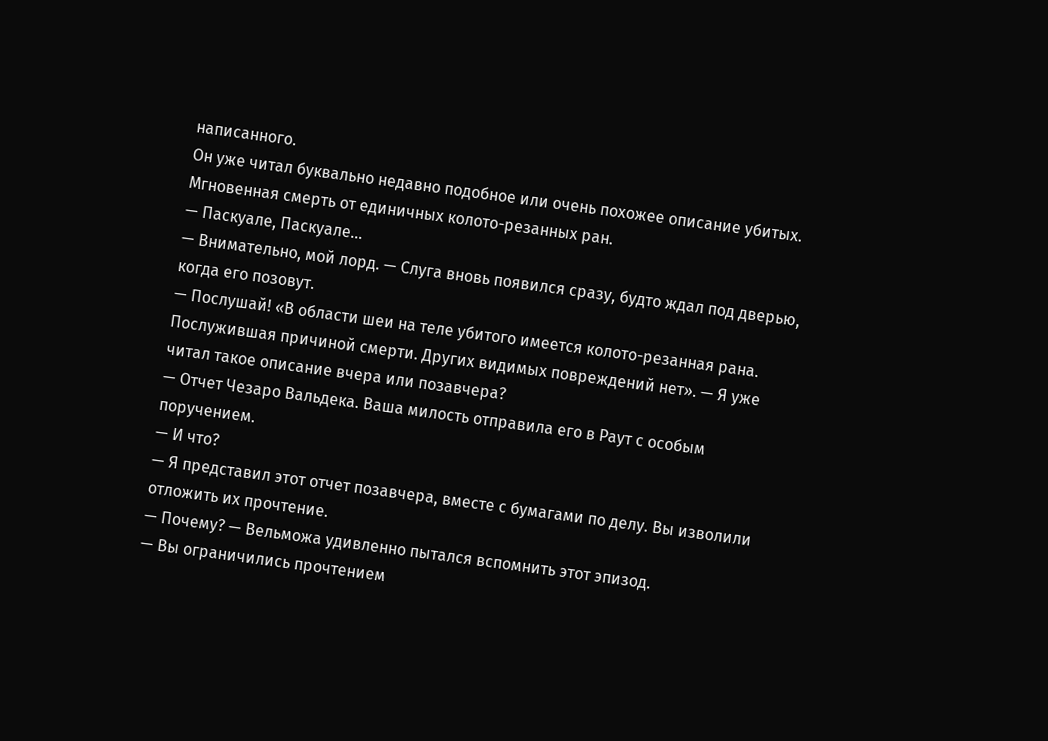написанного.
Он уже читал буквально недавно подобное или очень похожее описание убитых. Мгновенная смерть от единичных колото-резанных ран.
— Паскуале, Паскуале…
— Внимательно, мой лорд. — Слуга вновь появился сразу, будто ждал под дверью, когда его позовут.
— Послушай! «В области шеи на теле убитого имеется колото-резанная рана. Послужившая причиной смерти. Других видимых повреждений нет». — Я уже читал такое описание вчера или позавчера?
— Отчет Чезаро Вальдека. Ваша милость отправила его в Раут с особым поручением.
— И что?
— Я представил этот отчет позавчера, вместе с бумагами по делу. Вы изволили отложить их прочтение.
— Почему? — Вельможа удивленно пытался вспомнить этот эпизод.
— Вы ограничились прочтением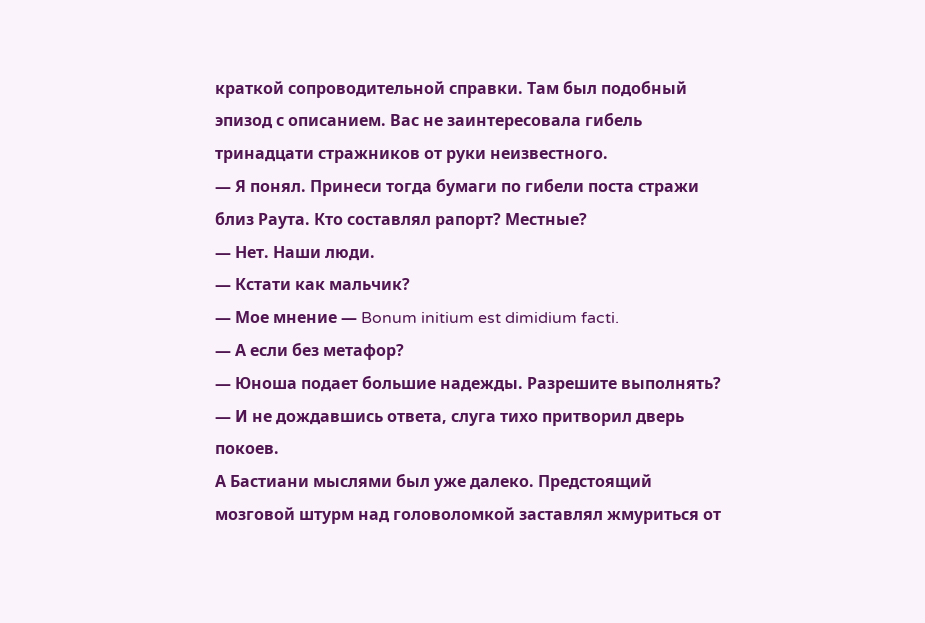краткой сопроводительной справки. Там был подобный эпизод с описанием. Вас не заинтересовала гибель тринадцати стражников от руки неизвестного.
— Я понял. Принеси тогда бумаги по гибели поста стражи близ Раута. Кто составлял рапорт? Местные?
— Нет. Наши люди.
— Кстати как мальчик?
— Мое мнение — Bonum initium est dimidium facti.
— А если без метафор?
— Юноша подает большие надежды. Разрешите выполнять? — И не дождавшись ответа, слуга тихо притворил дверь покоев.
А Бастиани мыслями был уже далеко. Предстоящий мозговой штурм над головоломкой заставлял жмуриться от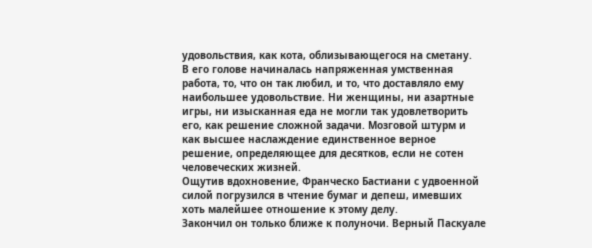удовольствия, как кота, облизывающегося на сметану.
В его голове начиналась напряженная умственная работа, то, что он так любил, и то, что доставляло ему наибольшее удовольствие. Ни женщины, ни азартные игры, ни изысканная еда не могли так удовлетворить его, как решение сложной задачи. Мозговой штурм и как высшее наслаждение единственное верное решение, определяющее для десятков, если не сотен человеческих жизней.
Ощутив вдохновение, Франческо Бастиани с удвоенной силой погрузился в чтение бумаг и депеш, имевших хоть малейшее отношение к этому делу.
Закончил он только ближе к полуночи. Верный Паскуале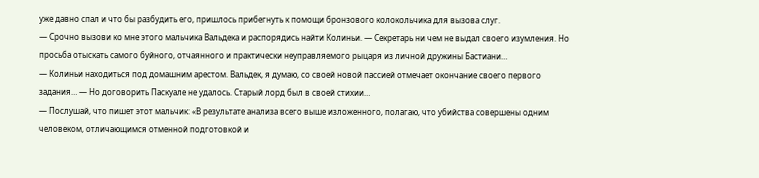уже давно спал и что бы разбудить его, пришлось прибегнуть к помощи бронзового колокольчика для вызова слуг.
— Срочно вызови ко мне этого мальчика Вальдека и распорядись найти Колиньи. — Секретарь ни чем не выдал своего изумления. Но просьба отыскать самого буйного, отчаянного и практически неуправляемого рыцаря из личной дружины Бастиани…
— Колиньи находиться под домашним арестом. Вальдек, я думаю, со своей новой пассией отмечает окончание своего первого задания… — Но договорить Паскуале не удалось. Старый лорд был в своей стихии…
— Послушай, что пишет этот мальчик: «В результате анализа всего выше изложенного, полагаю, что убийства совершены одним человеком, отличающимся отменной подготовкой и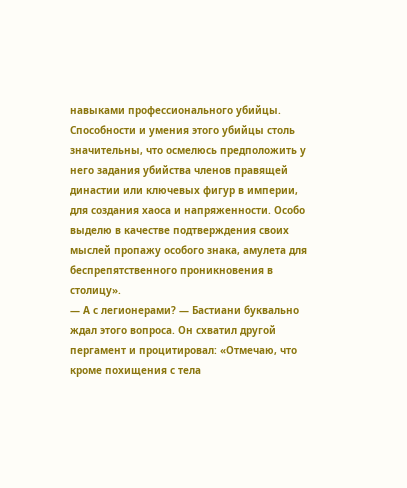навыками профессионального убийцы. Способности и умения этого убийцы столь значительны, что осмелюсь предположить у него задания убийства членов правящей династии или ключевых фигур в империи, для создания хаоса и напряженности. Особо выделю в качестве подтверждения своих мыслей пропажу особого знака, амулета для беспрепятственного проникновения в столицу».
— А с легионерами? — Бастиани буквально ждал этого вопроса. Он схватил другой пергамент и процитировал: «Отмечаю, что кроме похищения с тела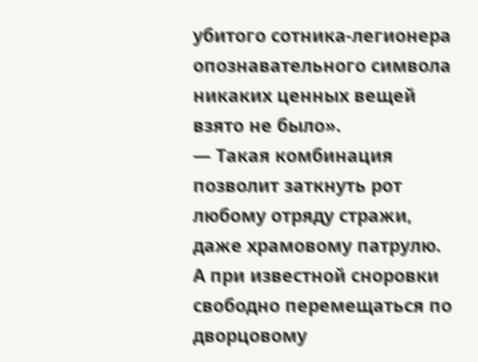убитого сотника-легионера опознавательного символа никаких ценных вещей взято не было».
— Такая комбинация позволит заткнуть рот любому отряду стражи, даже храмовому патрулю. А при известной сноровки свободно перемещаться по дворцовому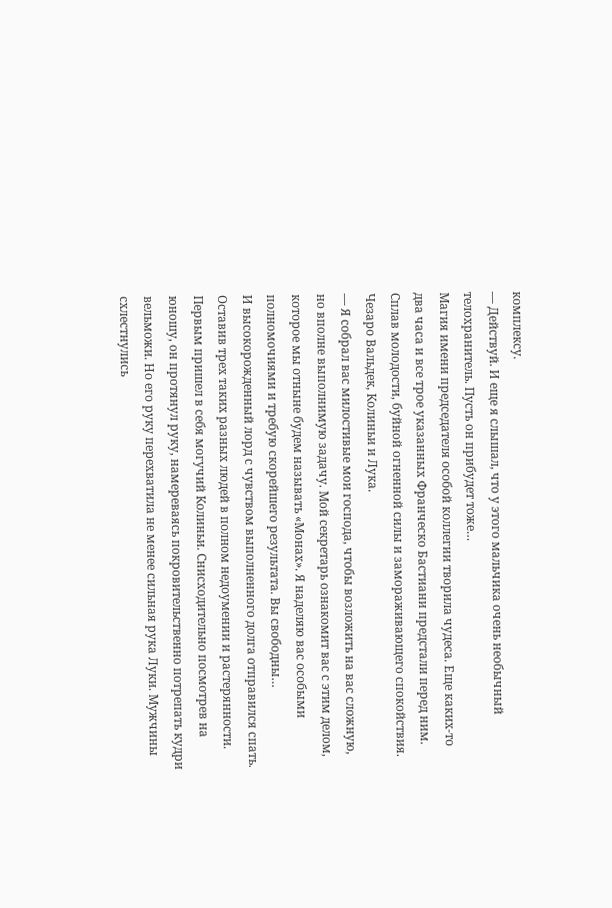комплексу.
— Действуй. И еще я слышал, что у этого мальчика очень необычный телохранитель. Пусть он прибудет тоже…
Магия имени председателя особой коллегии творила чудеса. Еще каких-то два часа и все трое указанных Франческо Бастиани предстали перед ним.
Сплав молодости, буйной огненной силы и замораживающего спокойствия. Чезаро Вальдек, Колиньи и Лука.
— Я собрал вас милостивые мои господа, чтобы возложить на вас сложную, но вполне выполнимую задачу. Мой секретарь ознакомит вас с этим делом, которое мы отныне будем называть «Монах». Я наделяю вас особыми полномочиями и требую скорейшего результата. Вы свободны…
И высокорожденный лорд с чувством выполненного долга отправился спать. Оставив трех таких разных людей в полном недоумении и растерянности.
Первым пришел в себя могучий Колиньи. Снисходительно посмотрев на юношу, он протянул руку, намереваясь покровительственно потрепать кудри вельможи. Но его руку перехватила не менее сильная рука Луки. Мужчины схлестнулись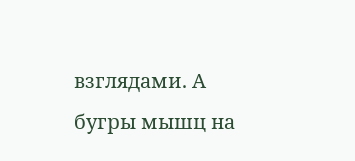взглядами. А бугры мышц на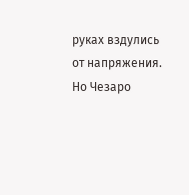руках вздулись от напряжения. Но Чезаро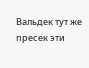Вальдек тут же пресек эти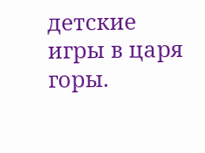детские игры в царя горы.